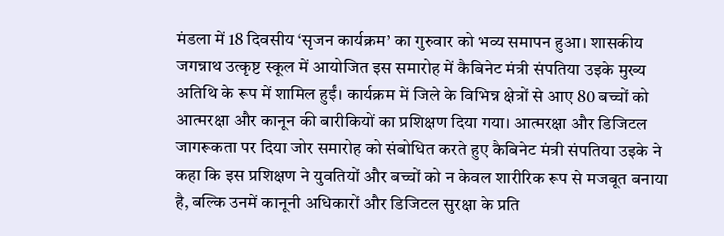मंडला में 18 दिवसीय ‘सृजन कार्यक्रम’ का गुरुवार को भव्य समापन हुआ। शासकीय जगन्नाथ उत्कृष्ट स्कूल में आयोजित इस समारोह में कैबिनेट मंत्री संपतिया उइके मुख्य अतिथि के रूप में शामिल हुईं। कार्यक्रम में जिले के विभिन्न क्षेत्रों से आए 80 बच्चों को आत्मरक्षा और कानून की बारीकियों का प्रशिक्षण दिया गया। आत्मरक्षा और डिजिटल जागरूकता पर दिया जोर समारोह को संबोधित करते हुए कैबिनेट मंत्री संपतिया उइके ने कहा कि इस प्रशिक्षण ने युवतियों और बच्चों को न केवल शारीरिक रूप से मजबूत बनाया है, बल्कि उनमें कानूनी अधिकारों और डिजिटल सुरक्षा के प्रति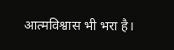आत्मविश्वास भी भरा है।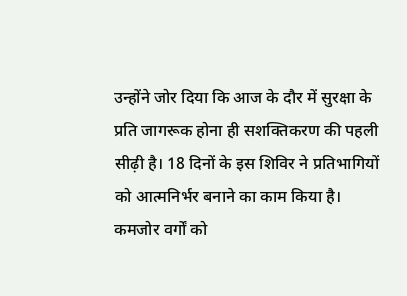उन्होंने जोर दिया कि आज के दौर में सुरक्षा के प्रति जागरूक होना ही सशक्तिकरण की पहली सीढ़ी है। 18 दिनों के इस शिविर ने प्रतिभागियों को आत्मनिर्भर बनाने का काम किया है। कमजोर वर्गों को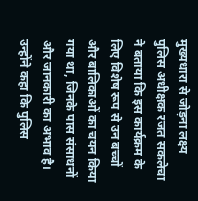मुख्यधारा से जोड़ना लक्ष्य पुलिस अधीक्षक रजत सकलेचा ने बताया कि इस कार्यक्रम के लिए विशेष रूप से उन बच्चों और बालिकाओं का चयन किया गया था, जिनके पास संसाधनों और जानकारी का अभाव है। उन्होंने कहा कि पुलिस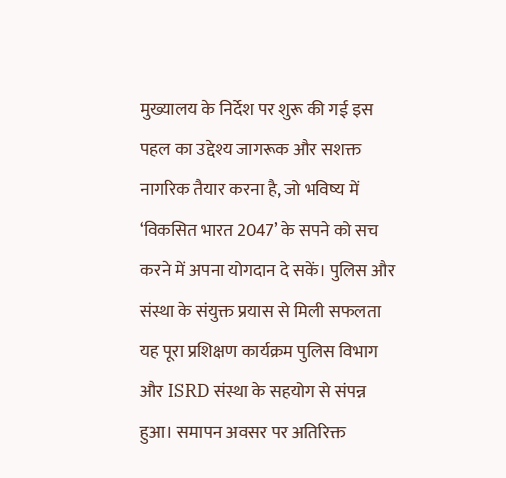मुख्यालय के निर्देश पर शुरू की गई इस पहल का उद्देश्य जागरूक और सशक्त नागरिक तैयार करना है, जो भविष्य में ‘विकसित भारत 2047’ के सपने को सच करने में अपना योगदान दे सकें। पुलिस और संस्था के संयुक्त प्रयास से मिली सफलता यह पूरा प्रशिक्षण कार्यक्रम पुलिस विभाग और ISRD संस्था के सहयोग से संपन्न हुआ। समापन अवसर पर अतिरिक्त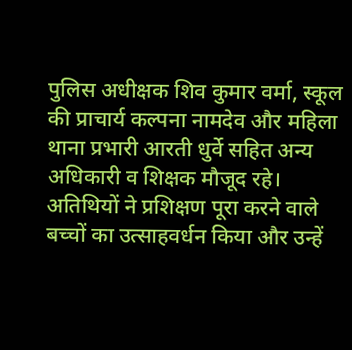पुलिस अधीक्षक शिव कुमार वर्मा, स्कूल की प्राचार्य कल्पना नामदेव और महिला थाना प्रभारी आरती धुर्वे सहित अन्य अधिकारी व शिक्षक मौजूद रहे। अतिथियों ने प्रशिक्षण पूरा करने वाले बच्चों का उत्साहवर्धन किया और उन्हें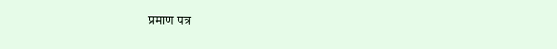प्रमाण पत्र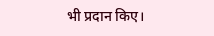भी प्रदान किए।